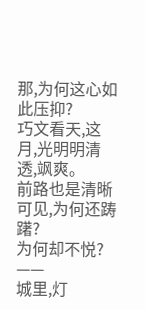那,为何这心如此压抑?
巧文看天,这月,光明明清透,飒爽。
前路也是清晰可见,为何还踌躇?
为何却不悦?
——
城里,灯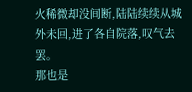火稀微却没间断,陆陆续续从城外未回,进了各自院落,叹气去罢。
那也是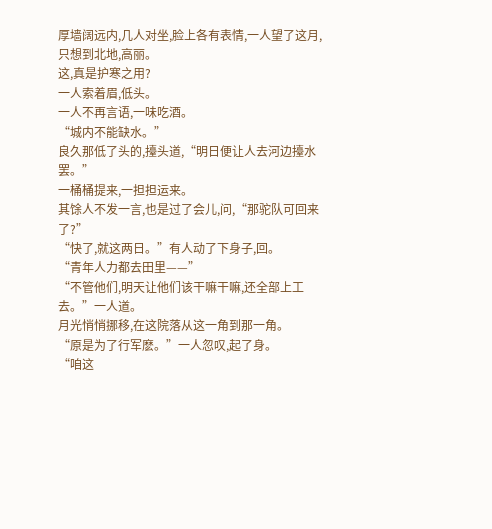厚墙阔远内,几人对坐,脸上各有表情,一人望了这月,只想到北地,高丽。
这,真是护寒之用?
一人索着眉,低头。
一人不再言语,一味吃酒。
“城内不能缺水。”
良久那低了头的,擡头道,“明日便让人去河边擡水罢。”
一桶桶提来,一担担运来。
其馀人不发一言,也是过了会儿,问,“那驼队可回来了?”
“快了,就这两日。”有人动了下身子,回。
“青年人力都去田里——”
“不管他们,明天让他们该干嘛干嘛,还全部上工去。”一人道。
月光悄悄挪移,在这院落从这一角到那一角。
“原是为了行军麽。”一人忽叹,起了身。
“咱这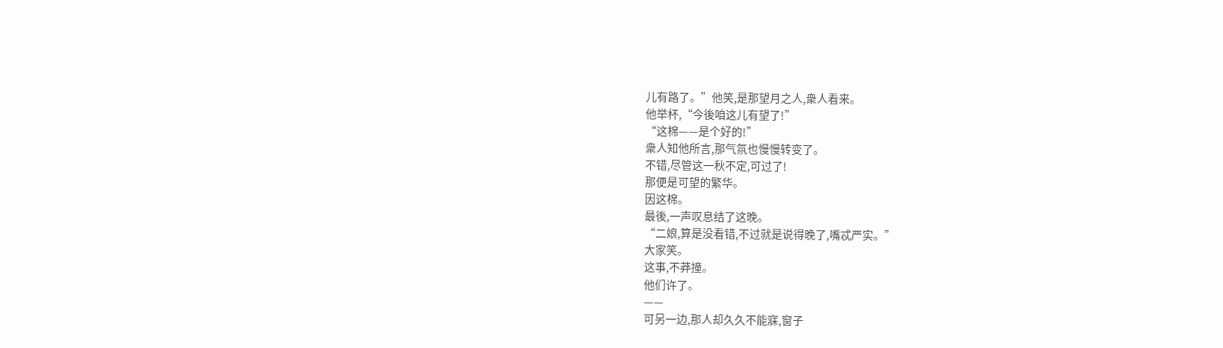儿有路了。”他笑,是那望月之人,衆人看来。
他举杯,“今後咱这儿有望了!”
“这棉——是个好的!”
衆人知他所言,那气氛也慢慢转变了。
不错,尽管这一秋不定,可过了!
那便是可望的繁华。
因这棉。
最後,一声叹息结了这晚。
“二娘,算是没看错,不过就是说得晚了,嘴忒严实。”
大家笑。
这事,不莽撞。
他们许了。
——
可另一边,那人却久久不能寐,窗子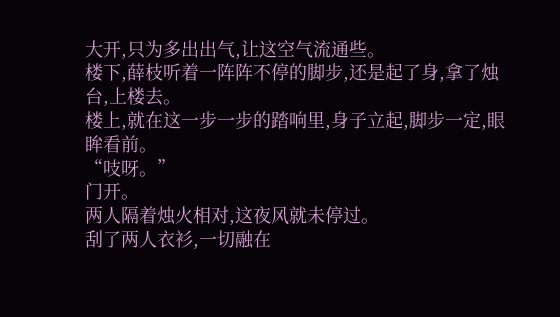大开,只为多出出气,让这空气流通些。
楼下,薛枝听着一阵阵不停的脚步,还是起了身,拿了烛台,上楼去。
楼上,就在这一步一步的踏响里,身子立起,脚步一定,眼眸看前。
“吱呀。”
门开。
两人隔着烛火相对,这夜风就未停过。
刮了两人衣衫,一切融在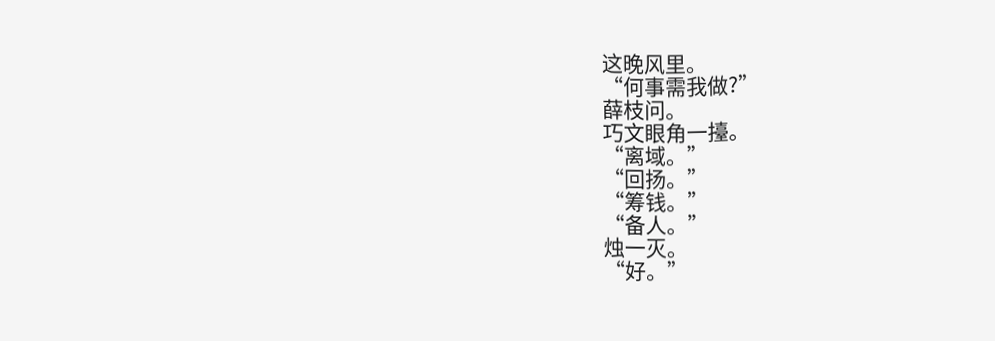这晚风里。
“何事需我做?”
薛枝问。
巧文眼角一擡。
“离域。”
“回扬。”
“筹钱。”
“备人。”
烛一灭。
“好。”